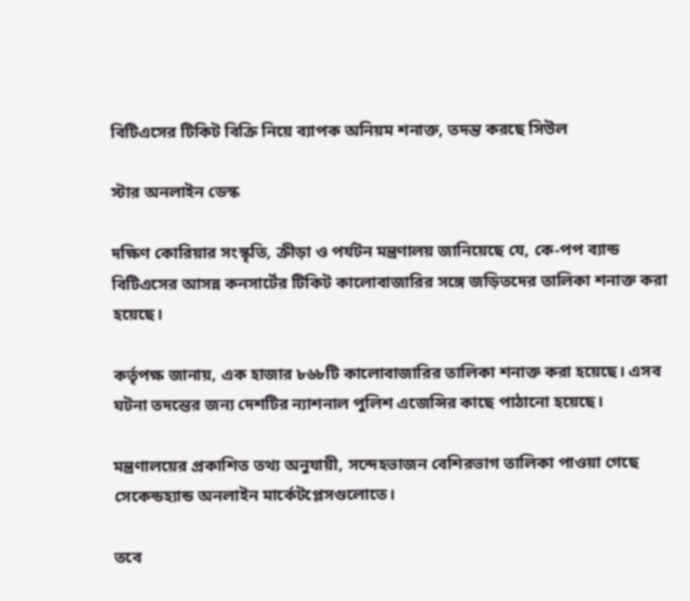বিটিএসের টিকিট বিক্রি নিয়ে ব্যাপক অনিয়ম শনাক্ত, তদন্ত করছে সিউল

স্টার অনলাইন ডেস্ক

দক্ষিণ কোরিয়ার সংস্কৃতি, ক্রীড়া ও পর্যটন মন্ত্রণালয় জানিয়েছে যে, কে-পপ ব্যান্ড বিটিএসের আসন্ন কনসার্টের টিকিট কালোবাজারির সঙ্গে জড়িতদের তালিকা শনাক্ত করা হয়েছে।

কর্তৃপক্ষ জানায়, এক হাজার ৮৬৮টি কালোবাজারির তালিকা শনাক্ত করা হয়েছে। এসব ঘটনা তদন্তের জন্য দেশটির ন্যাশনাল পুলিশ এজেন্সির কাছে পাঠানো হয়েছে।

মন্ত্রণালয়ের প্রকাশিত তথ্য অনুযায়ী, সন্দেহভাজন বেশিরভাগ তালিকা পাওয়া গেছে সেকেন্ডহ্যান্ড অনলাইন মার্কেটপ্লেসগুলোতে।

তবে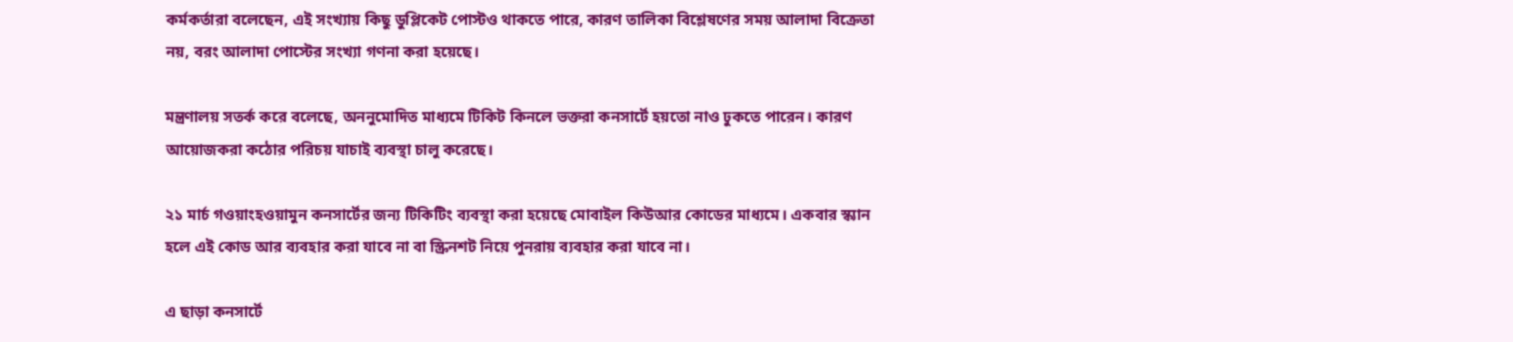কর্মকর্তারা বলেছেন, এই সংখ্যায় কিছু ডুপ্লিকেট পোস্টও থাকতে পারে, কারণ তালিকা বিশ্লেষণের সময় আলাদা বিক্রেতা নয়, বরং আলাদা পোস্টের সংখ্যা গণনা করা হয়েছে।

মন্ত্রণালয় সতর্ক করে বলেছে, অননুমোদিত মাধ্যমে টিকিট কিনলে ভক্তরা কনসার্টে হয়তো নাও ঢুকতে পারেন। কারণ আয়োজকরা কঠোর পরিচয় যাচাই ব্যবস্থা চালু করেছে।

২১ মার্চ গওয়াংহওয়ামুন কনসার্টের জন্য টিকিটিং ব্যবস্থা করা হয়েছে মোবাইল কিউআর কোডের মাধ্যমে। একবার স্ক্যান হলে এই কোড আর ব্যবহার করা যাবে না বা স্ক্রিনশট নিয়ে পুনরায় ব্যবহার করা যাবে না।

এ ছাড়া কনসার্টে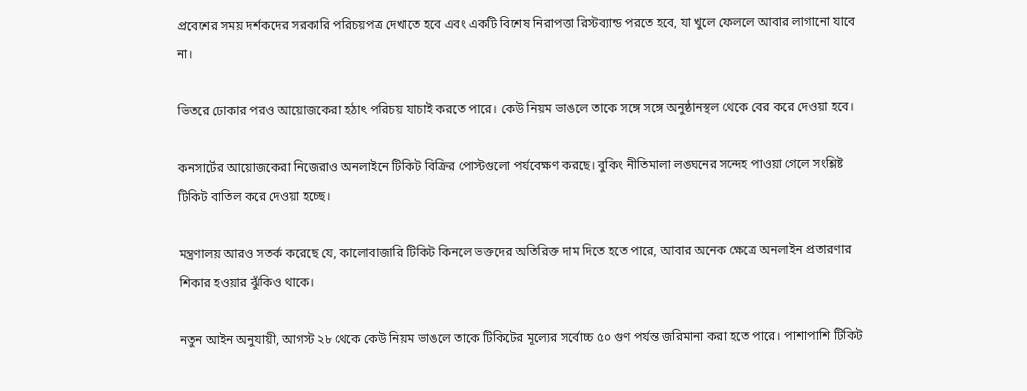প্রবেশের সময় দর্শকদের সরকারি পরিচয়পত্র দেখাতে হবে এবং একটি বিশেষ নিরাপত্তা রিস্টব্যান্ড পরতে হবে, যা খুলে ফেললে আবার লাগানো যাবে না।

ভিতরে ঢোকার পরও আয়োজকেরা হঠাৎ পরিচয় যাচাই করতে পারে। কেউ নিয়ম ভাঙলে তাকে সঙ্গে সঙ্গে অনুষ্ঠানস্থল থেকে বের করে দেওয়া হবে।

কনসার্টের আয়োজকেরা নিজেরাও অনলাইনে টিকিট বিক্রির পোস্টগুলো পর্যবেক্ষণ করছে। বুকিং নীতিমালা লঙ্ঘনের সন্দেহ পাওয়া গেলে সংশ্লিষ্ট টিকিট বাতিল করে দেওয়া হচ্ছে।

মন্ত্রণালয় আরও সতর্ক করেছে যে, কালোবাজারি টিকিট কিনলে ভক্তদের অতিরিক্ত দাম দিতে হতে পারে, আবার অনেক ক্ষেত্রে অনলাইন প্রতারণার শিকার হওয়ার ঝুঁকিও থাকে।

নতুন আইন অনুযায়ী, আগস্ট ২৮ থেকে কেউ নিয়ম ভাঙলে তাকে টিকিটের মূল্যের সর্বোচ্চ ৫০ গুণ পর্যন্ত জরিমানা করা হতে পারে। পাশাপাশি টিকিট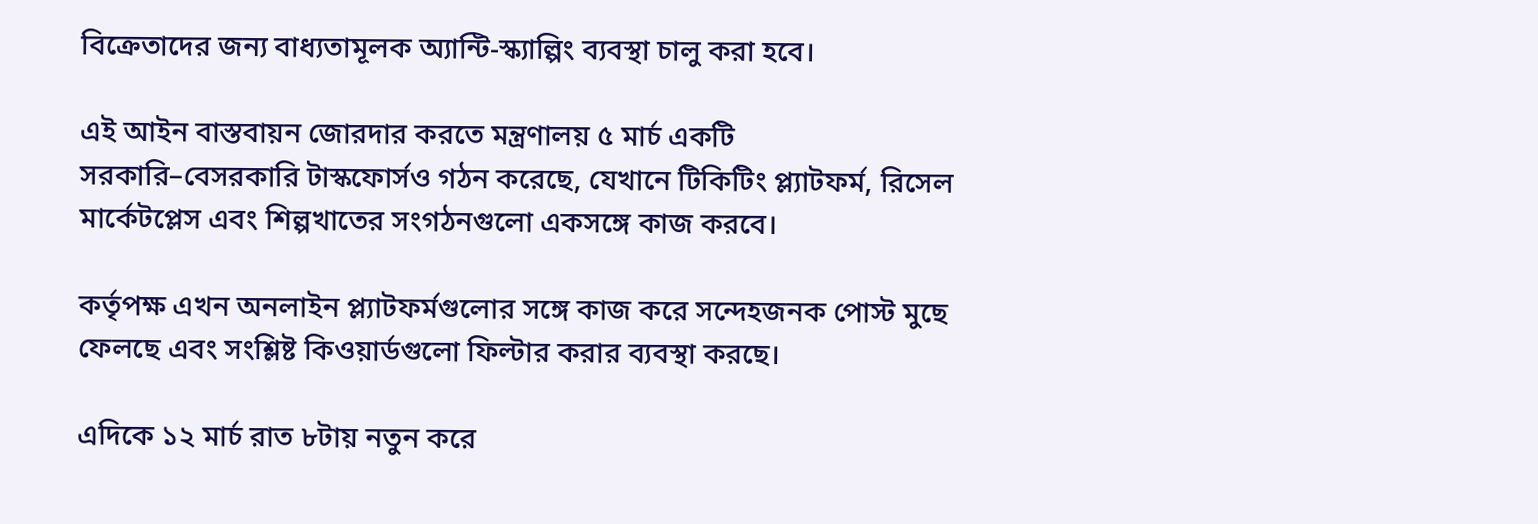বিক্রেতাদের জন্য বাধ্যতামূলক অ্যান্টি-স্ক্যাল্পিং ব্যবস্থা চালু করা হবে।

এই আইন বাস্তবায়ন জোরদার করতে মন্ত্রণালয় ৫ মার্চ একটি সরকারি–বেসরকারি টাস্কফোর্সও গঠন করেছে, যেখানে টিকিটিং প্ল্যাটফর্ম, রিসেল মার্কেটপ্লেস এবং শিল্পখাতের সংগঠনগুলো একসঙ্গে কাজ করবে।

কর্তৃপক্ষ এখন অনলাইন প্ল্যাটফর্মগুলোর সঙ্গে কাজ করে সন্দেহজনক পোস্ট মুছে ফেলছে এবং সংশ্লিষ্ট কিওয়ার্ডগুলো ফিল্টার করার ব্যবস্থা করছে।

এদিকে ১২ মার্চ রাত ৮টায় নতুন করে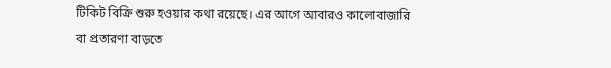টিকিট বিক্রি শুরু হওয়ার কথা রয়েছে। এর আগে আবারও কালোবাজারি বা প্রতারণা বাড়তে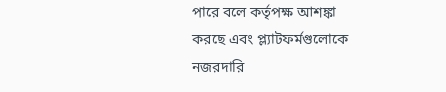পারে বলে কর্তৃপক্ষ আশঙ্কা করছে এবং প্ল্যাটফর্মগুলোকে নজরদারি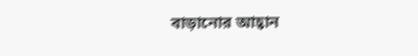বাড়ানোর আহ্বান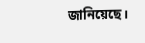জানিয়েছে।